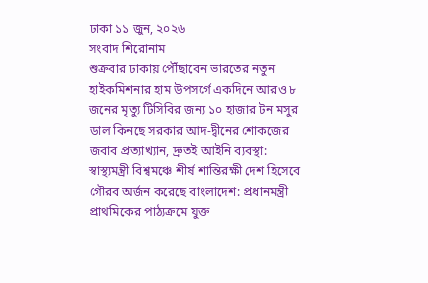ঢাকা ১১ জুন, ২০২৬
সংবাদ শিরোনাম
শুক্রবার ঢাকায় পৌঁছাবেন ভারতের নতুন হাইকমিশনার হাম উপসর্গে একদিনে আরও ৮ জনের মৃত্যু টিসিবির জন্য ১০ হাজার টন মসুর ডাল কিনছে সরকার আদ-দ্বীনের শোকজের জবাব প্রত্যাখ্যান, দ্রুতই আইনি ব্যবস্থা: স্বাস্থ্যমন্ত্রী বিশ্বমঞ্চে শীর্ষ শান্তিরক্ষী দেশ হিসেবে গৌরব অর্জন করেছে বাংলাদেশ: প্রধানমন্ত্রী প্রাথমিকের পাঠ্যক্রমে যুক্ত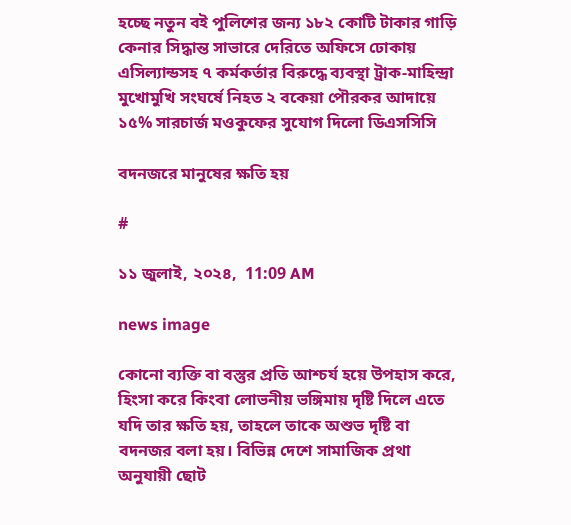হচ্ছে নতুন বই পুলিশের জন্য ১৮২ কোটি টাকার গাড়ি কেনার সিদ্ধান্ত সাভারে দেরিতে অফিসে ঢোকায় এসিল্যান্ডসহ ৭ কর্মকর্তার বিরুদ্ধে ব্যবস্থা ট্রাক-মাহিন্দ্রা মুখোমুখি সংঘর্ষে নিহত ২ বকেয়া পৌরকর আদায়ে ১৫% সারচার্জ মওকুফের সুযোগ দিলো ডিএসসিসি

বদনজরে মানুষের ক্ষতি হয়

#

১১ জুলাই, ২০২৪,  11:09 AM

news image

কোনো ব্যক্তি বা বস্তুর প্রতি আশ্চর্য হয়ে উপহাস করে, হিংসা করে কিংবা লোভনীয় ভঙ্গিমায় দৃষ্টি দিলে এতে যদি তার ক্ষতি হয়, তাহলে তাকে অশুভ দৃষ্টি বা বদনজর বলা হয়। বিভিন্ন দেশে সামাজিক প্রথা অনুযায়ী ছোট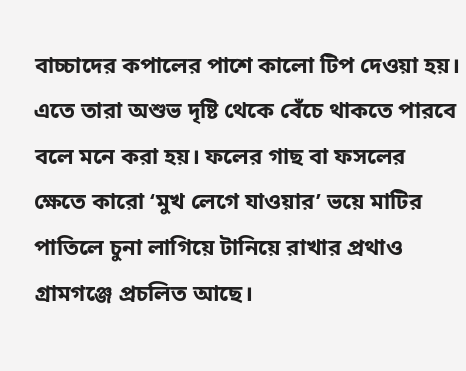বাচ্চাদের কপালের পাশে কালো টিপ দেওয়া হয়। এতে তারা অশুভ দৃষ্টি থেকে বেঁচে থাকতে পারবে বলে মনে করা হয়। ফলের গাছ বা ফসলের ক্ষেতে কারো ‘মুখ লেগে যাওয়ার’ ভয়ে মাটির পাতিলে চুনা লাগিয়ে টানিয়ে রাখার প্রথাও গ্রামগঞ্জে প্রচলিত আছে।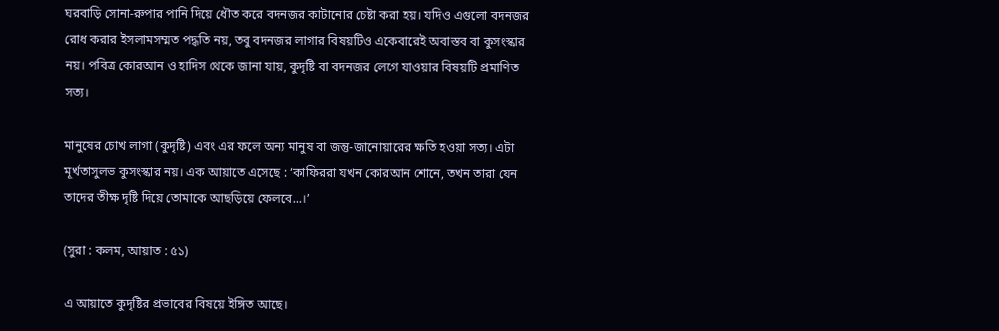ঘরবাড়ি সোনা-রুপার পানি দিয়ে ধৌত করে বদনজর কাটানোর চেষ্টা করা হয়। যদিও এগুলো বদনজর রোধ করার ইসলামসম্মত পদ্ধতি নয়, তবু বদনজর লাগার বিষয়টিও একেবারেই অবাস্তব বা কুসংস্কার নয়। পবিত্র কোরআন ও হাদিস থেকে জানা যায়, কুদৃষ্টি বা বদনজর লেগে যাওয়ার বিষয়টি প্রমাণিত সত্য।

মানুষের চোখ লাগা (কুদৃষ্টি) এবং এর ফলে অন্য মানুষ বা জন্তু-জানোয়ারের ক্ষতি হওয়া সত্য। এটা মূর্খতাসুলভ কুসংস্কার নয়। এক আয়াতে এসেছে : ‘কাফিররা যখন কোরআন শোনে, তখন তারা যেন তাদের তীক্ষ দৃষ্টি দিয়ে তোমাকে আছড়িয়ে ফেলবে...।’

(সুরা : কলম, আয়াত : ৫১)

এ আয়াতে কুদৃষ্টির প্রভাবের বিষয়ে ইঙ্গিত আছে।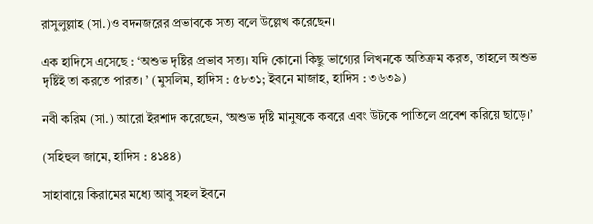রাসুলুল্লাহ (সা.)ও বদনজরের প্রভাবকে সত্য বলে উল্লেখ করেছেন।

এক হাদিসে এসেছে : ‘অশুভ দৃষ্টির প্রভাব সত্য। যদি কোনো কিছু ভাগ্যের লিখনকে অতিক্রম করত, তাহলে অশুভ দৃষ্টিই তা করতে পারত। ’ (মুসলিম, হাদিস : ৫৮৩১; ইবনে মাজাহ, হাদিস : ৩৬৩৯)

নবী করিম (সা.) আরো ইরশাদ করেছেন, ‘অশুভ দৃষ্টি মানুষকে কবরে এবং উটকে পাতিলে প্রবেশ করিয়ে ছাড়ে।’

(সহিহুল জামে, হাদিস : ৪১৪৪)

সাহাবায়ে কিরামের মধ্যে আবু সহল ইবনে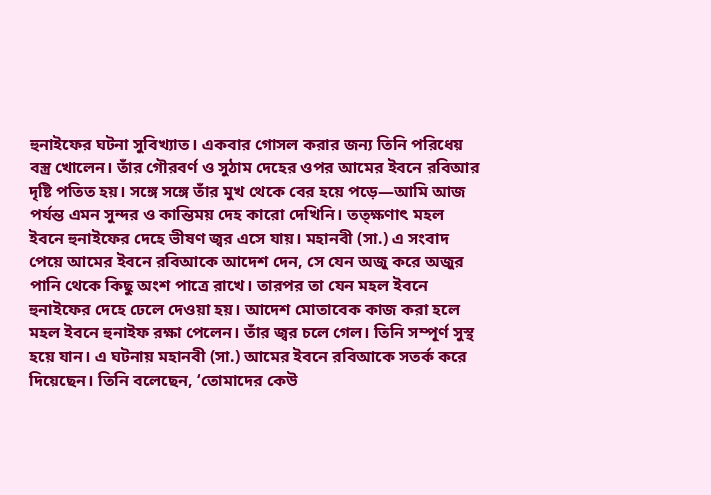হুনাইফের ঘটনা সুবিখ্যাত। একবার গোসল করার জন্য তিনি পরিধেয় বস্ত্র খোলেন। তাঁর গৌরবর্ণ ও সুঠাম দেহের ওপর আমের ইবনে রবিআর দৃষ্টি পতিত হয়। সঙ্গে সঙ্গে তাঁর মুখ থেকে বের হয়ে পড়ে—আমি আজ পর্যন্ত এমন সুন্দর ও কান্তিময় দেহ কারো দেখিনি। তত্ক্ষণাৎ মহল ইবনে হুনাইফের দেহে ভীষণ জ্বর এসে যায়। মহানবী (সা.) এ সংবাদ পেয়ে আমের ইবনে রবিআকে আদেশ দেন, সে যেন অজু করে অজুর পানি থেকে কিছু অংশ পাত্রে রাখে। তারপর তা যেন মহল ইবনে হুনাইফের দেহে ঢেলে দেওয়া হয়। আদেশ মোতাবেক কাজ করা হলে মহল ইবনে হুনাইফ রক্ষা পেলেন। তাঁর জ্বর চলে গেল। তিনি সম্পূর্ণ সুস্থ হয়ে যান। এ ঘটনায় মহানবী (সা.) আমের ইবনে রবিআকে সতর্ক করে দিয়েছেন। তিনি বলেছেন, ‘তোমাদের কেউ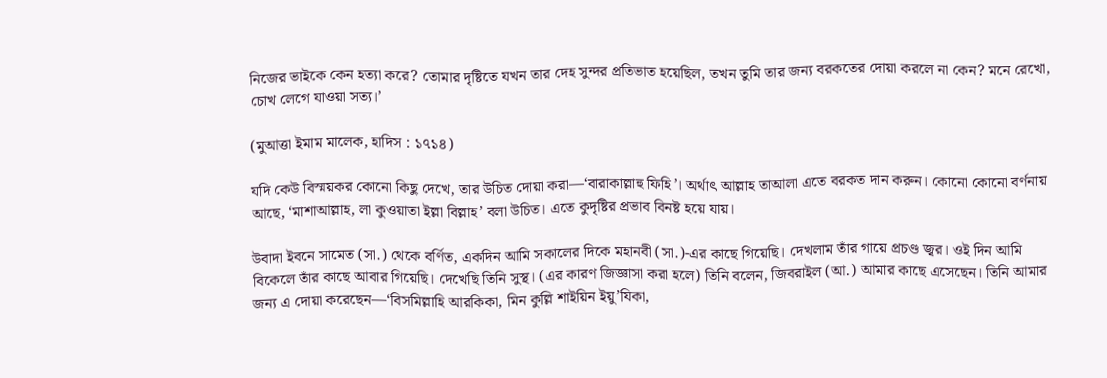নিজের ভাইকে কেন হত্যা করে? তোমার দৃষ্টিতে যখন তার দেহ সুন্দর প্রতিভাত হয়েছিল, তখন তুমি তার জন্য বরকতের দোয়া করলে না কেন? মনে রেখো, চোখ লেগে যাওয়া সত্য।’

(মুআত্তা ইমাম মালেক, হাদিস : ১৭১৪)

যদি কেউ বিস্ময়কর কোনো কিছু দেখে, তার উচিত দোয়া করা—‘বারাকাল্লাহু ফিহি’। অর্থাৎ আল্লাহ তাআলা এতে বরকত দান করুন। কোনো কোনো বর্ণনায় আছে, ‘মাশাআল্লাহ, লা কুওয়াতা ইল্লা বিল্লাহ’ বলা উচিত। এতে কুদৃষ্টির প্রভাব বিনষ্ট হয়ে যায়।

উবাদা ইবনে সামেত (সা.) থেকে বর্ণিত, একদিন আমি সকালের দিকে মহানবী (সা.)-এর কাছে গিয়েছি। দেখলাম তাঁর গায়ে প্রচণ্ড জ্বর। ওই দিন আমি বিকেলে তাঁর কাছে আবার গিয়েছি। দেখেছি তিনি সুস্থ। (এর কারণ জিজ্ঞাসা করা হলে) তিনি বলেন, জিবরাইল (আ.) আমার কাছে এসেছেন। তিনি আমার জন্য এ দোয়া করেছেন—‘বিসমিল্লাহি আরকিকা, মিন কুল্লি শাইয়িন ইয়ু’যিকা,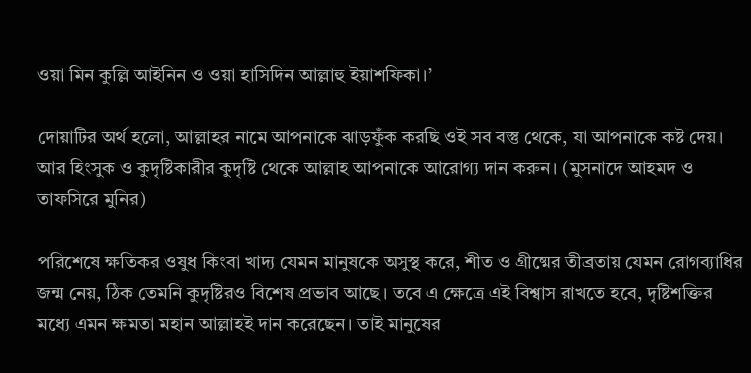ওয়া মিন কুল্লি আইনিন ও ওয়া হাসিদিন আল্লাহু ইয়াশফিকা।’

দোয়াটির অর্থ হলো, আল্লাহর নামে আপনাকে ঝাড়ফুঁক করছি ওই সব বস্তু থেকে, যা আপনাকে কষ্ট দেয়। আর হিংসুক ও কুদৃষ্টিকারীর কুদৃষ্টি থেকে আল্লাহ আপনাকে আরোগ্য দান করুন। (মুসনাদে আহমদ ও তাফসিরে মুনির)

পরিশেষে ক্ষতিকর ওষুধ কিংবা খাদ্য যেমন মানুষকে অসুস্থ করে, শীত ও গ্রীষ্মের তীব্রতায় যেমন রোগব্যাধির জন্ম নেয়, ঠিক তেমনি কুদৃষ্টিরও বিশেষ প্রভাব আছে। তবে এ ক্ষেত্রে এই বিশ্বাস রাখতে হবে, দৃষ্টিশক্তির মধ্যে এমন ক্ষমতা মহান আল্লাহই দান করেছেন। তাই মানুষের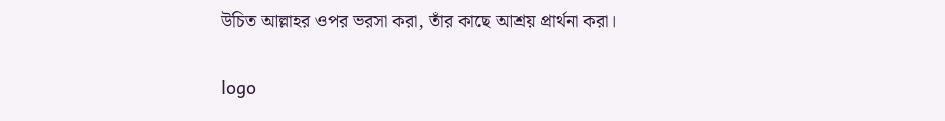উচিত আল্লাহর ওপর ভরসা করা, তাঁর কাছে আশ্রয় প্রার্থনা করা।

logo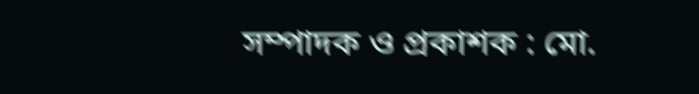সম্পাদক ও প্রকাশক : মো.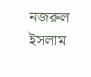নজরুল ইসলাম